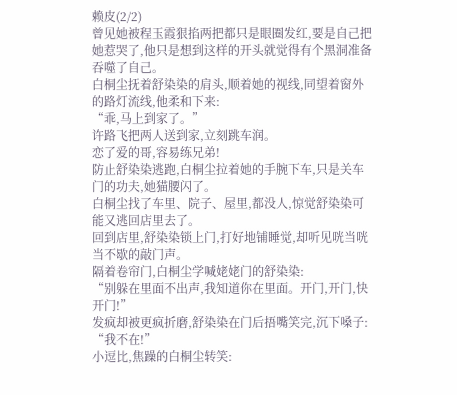赖皮(2/2)
曾见她被程玉霞狠掐两把都只是眼圈发红,要是自己把她惹哭了,他只是想到这样的开头就觉得有个黑洞准备吞噬了自己。
白桐尘抚着舒染染的肩头,顺着她的视线,同望着窗外的路灯流线,他柔和下来:
“乖,马上到家了。”
许路飞把两人送到家,立刻跳车润。
恋了爱的哥,容易练兄弟!
防止舒染染逃跑,白桐尘拉着她的手腕下车,只是关车门的功夫,她猫腰闪了。
白桐尘找了车里、院子、屋里,都没人,惊觉舒染染可能又逃回店里去了。
回到店里,舒染染锁上门,打好地铺睡觉,却听见咣当咣当不歇的敲门声。
隔着卷帘门,白桐尘学喊姥姥门的舒染染:
“别躲在里面不出声,我知道你在里面。开门,开门,快开门!”
发疯却被更疯折磨,舒染染在门后捂嘴笑完,沉下嗓子:
“我不在!”
小逗比,焦躁的白桐尘转笑: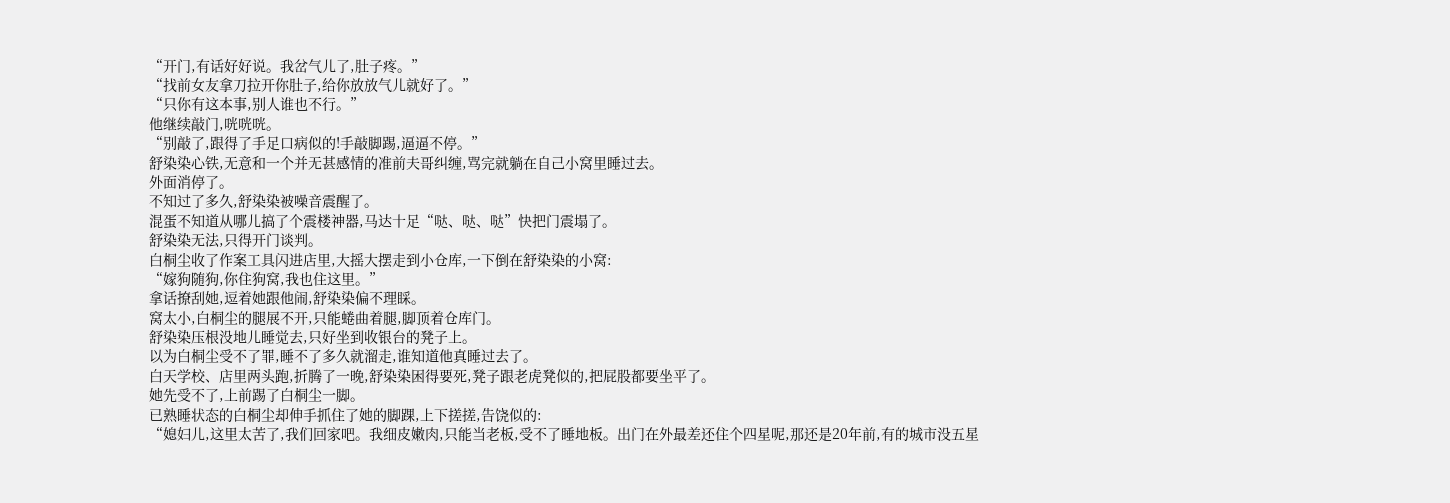“开门,有话好好说。我岔气儿了,肚子疼。”
“找前女友拿刀拉开你肚子,给你放放气儿就好了。”
“只你有这本事,别人谁也不行。”
他继续敲门,咣咣咣。
“别敲了,跟得了手足口病似的!手敲脚踢,逼逼不停。”
舒染染心铁,无意和一个并无甚感情的准前夫哥纠缠,骂完就躺在自己小窝里睡过去。
外面消停了。
不知过了多久,舒染染被噪音震醒了。
混蛋不知道从哪儿搞了个震楼神器,马达十足“哒、哒、哒”快把门震塌了。
舒染染无法,只得开门谈判。
白桐尘收了作案工具闪进店里,大摇大摆走到小仓库,一下倒在舒染染的小窝:
“嫁狗随狗,你住狗窝,我也住这里。”
拿话撩刮她,逗着她跟他闹,舒染染偏不理睬。
窝太小,白桐尘的腿展不开,只能蜷曲着腿,脚顶着仓库门。
舒染染压根没地儿睡觉去,只好坐到收银台的凳子上。
以为白桐尘受不了罪,睡不了多久就溜走,谁知道他真睡过去了。
白天学校、店里两头跑,折腾了一晚,舒染染困得要死,凳子跟老虎凳似的,把屁股都要坐平了。
她先受不了,上前踢了白桐尘一脚。
已熟睡状态的白桐尘却伸手抓住了她的脚踝,上下搓搓,告饶似的:
“媳妇儿,这里太苦了,我们回家吧。我细皮嫩肉,只能当老板,受不了睡地板。出门在外最差还住个四星呢,那还是20年前,有的城市没五星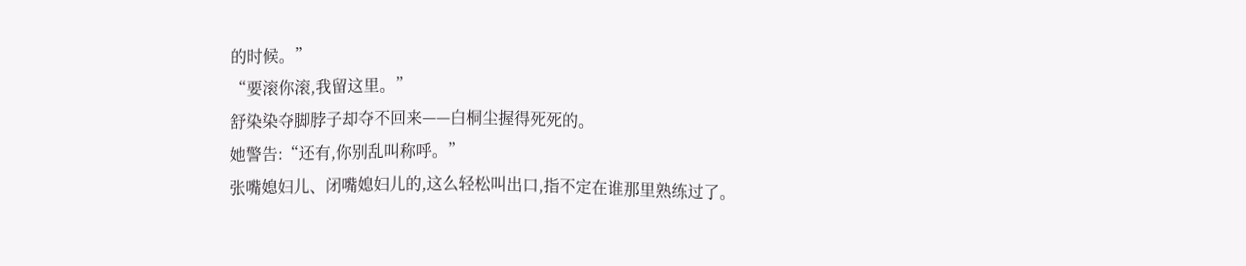的时候。”
“要滚你滚,我留这里。”
舒染染夺脚脖子却夺不回来——白桐尘握得死死的。
她警告:“还有,你别乱叫称呼。”
张嘴媳妇儿、闭嘴媳妇儿的,这么轻松叫出口,指不定在谁那里熟练过了。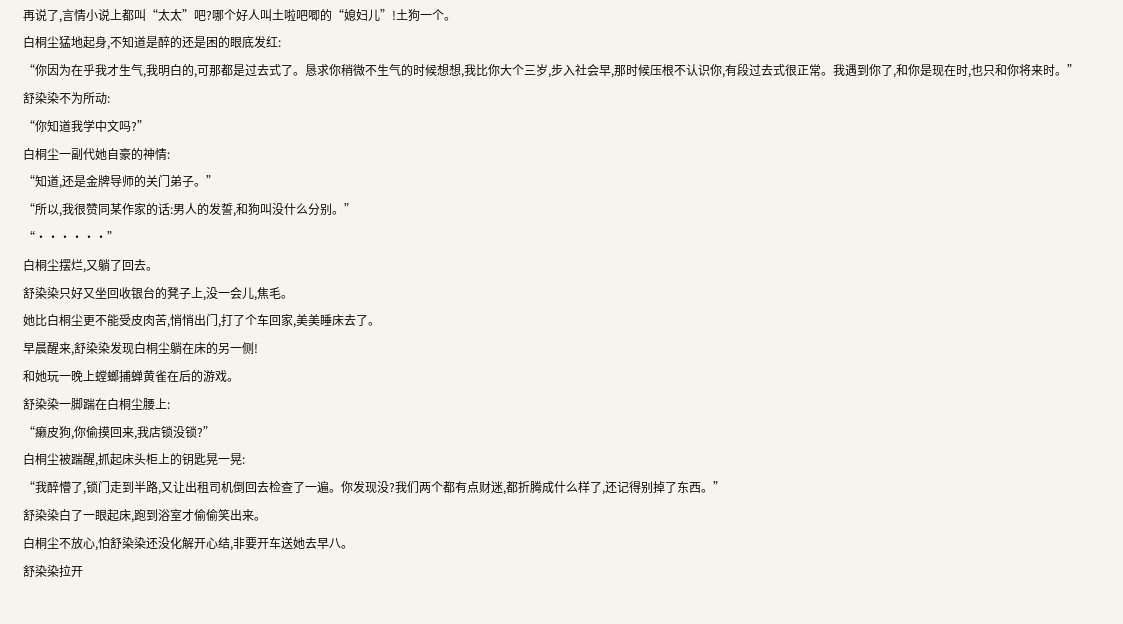再说了,言情小说上都叫“太太”吧?哪个好人叫土啦吧唧的“媳妇儿”!土狗一个。
白桐尘猛地起身,不知道是醉的还是困的眼底发红:
“你因为在乎我才生气,我明白的,可那都是过去式了。恳求你稍微不生气的时候想想,我比你大个三岁,步入社会早,那时候压根不认识你,有段过去式很正常。我遇到你了,和你是现在时,也只和你将来时。”
舒染染不为所动:
“你知道我学中文吗?”
白桐尘一副代她自豪的神情:
“知道,还是金牌导师的关门弟子。”
“所以,我很赞同某作家的话:男人的发誓,和狗叫没什么分别。”
“······”
白桐尘摆烂,又躺了回去。
舒染染只好又坐回收银台的凳子上,没一会儿,焦毛。
她比白桐尘更不能受皮肉苦,悄悄出门,打了个车回家,美美睡床去了。
早晨醒来,舒染染发现白桐尘躺在床的另一侧!
和她玩一晚上螳螂捕蝉黄雀在后的游戏。
舒染染一脚踹在白桐尘腰上:
“癞皮狗,你偷摸回来,我店锁没锁?”
白桐尘被踹醒,抓起床头柜上的钥匙晃一晃:
“我醉懵了,锁门走到半路,又让出租司机倒回去检查了一遍。你发现没?我们两个都有点财迷,都折腾成什么样了,还记得别掉了东西。”
舒染染白了一眼起床,跑到浴室才偷偷笑出来。
白桐尘不放心,怕舒染染还没化解开心结,非要开车送她去早八。
舒染染拉开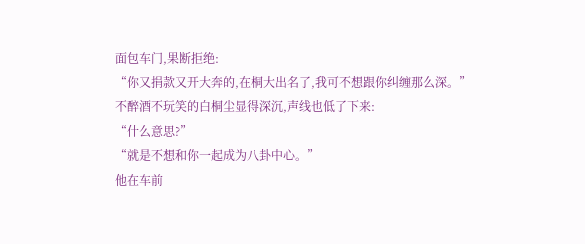面包车门,果断拒绝:
“你又捐款又开大奔的,在桐大出名了,我可不想跟你纠缠那么深。”
不醉酒不玩笑的白桐尘显得深沉,声线也低了下来:
“什么意思?”
“就是不想和你一起成为八卦中心。”
他在车前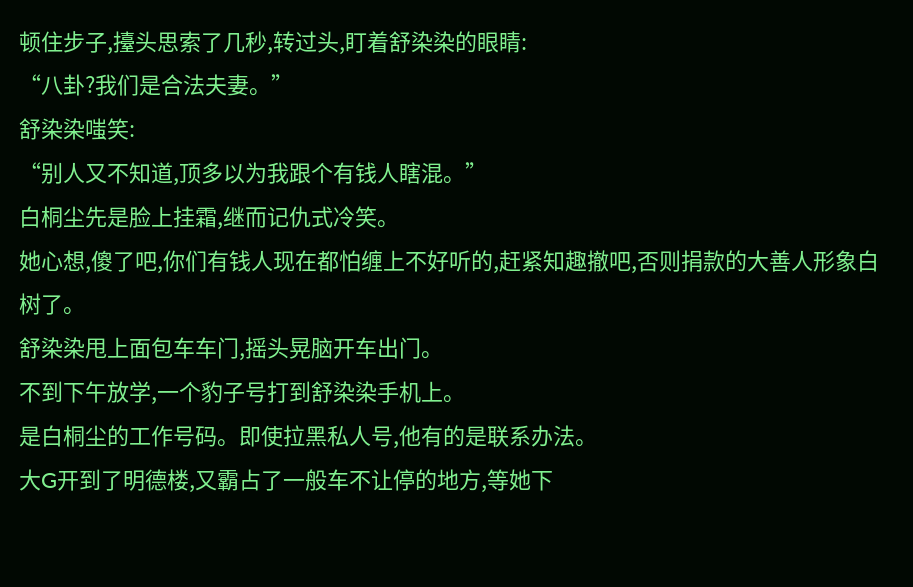顿住步子,擡头思索了几秒,转过头,盯着舒染染的眼睛:
“八卦?我们是合法夫妻。”
舒染染嗤笑:
“别人又不知道,顶多以为我跟个有钱人瞎混。”
白桐尘先是脸上挂霜,继而记仇式冷笑。
她心想,傻了吧,你们有钱人现在都怕缠上不好听的,赶紧知趣撤吧,否则捐款的大善人形象白树了。
舒染染甩上面包车车门,摇头晃脑开车出门。
不到下午放学,一个豹子号打到舒染染手机上。
是白桐尘的工作号码。即使拉黑私人号,他有的是联系办法。
大G开到了明德楼,又霸占了一般车不让停的地方,等她下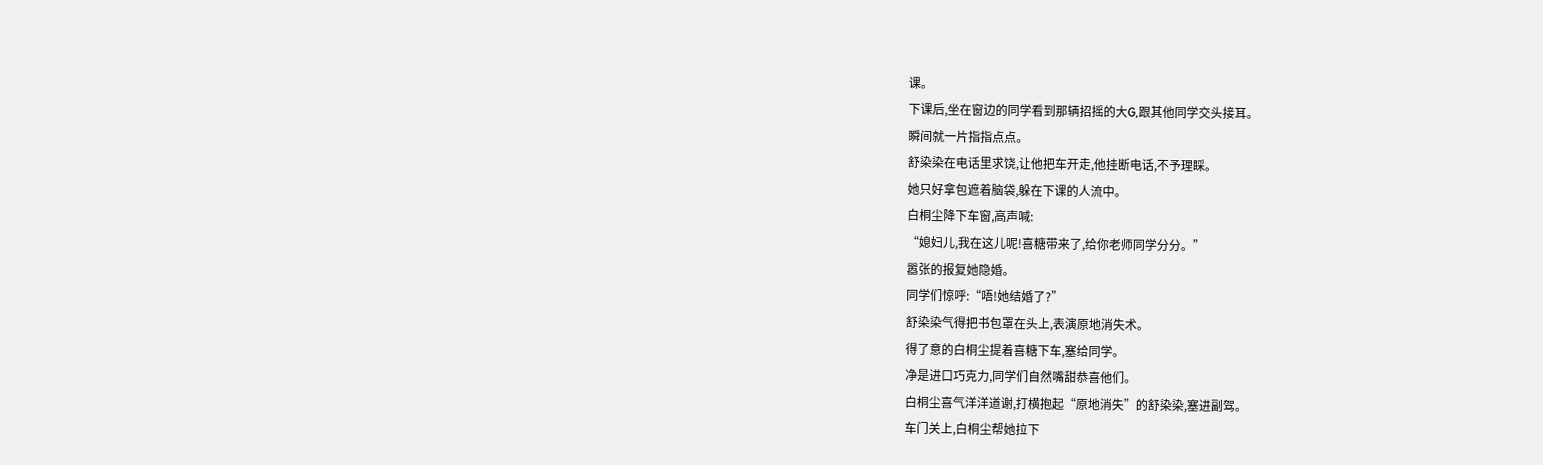课。
下课后,坐在窗边的同学看到那辆招摇的大G,跟其他同学交头接耳。
瞬间就一片指指点点。
舒染染在电话里求饶,让他把车开走,他挂断电话,不予理睬。
她只好拿包遮着脑袋,躲在下课的人流中。
白桐尘降下车窗,高声喊:
“媳妇儿,我在这儿呢!喜糖带来了,给你老师同学分分。”
嚣张的报复她隐婚。
同学们惊呼:“唔!她结婚了?”
舒染染气得把书包罩在头上,表演原地消失术。
得了意的白桐尘提着喜糖下车,塞给同学。
净是进口巧克力,同学们自然嘴甜恭喜他们。
白桐尘喜气洋洋道谢,打横抱起“原地消失”的舒染染,塞进副驾。
车门关上,白桐尘帮她拉下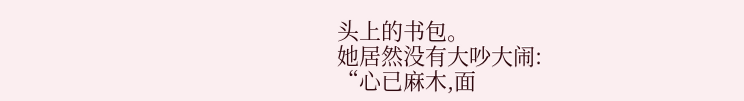头上的书包。
她居然没有大吵大闹:
“心已麻木,面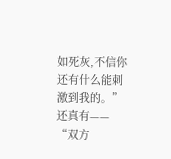如死灰,不信你还有什么能刺激到我的。”
还真有——
“双方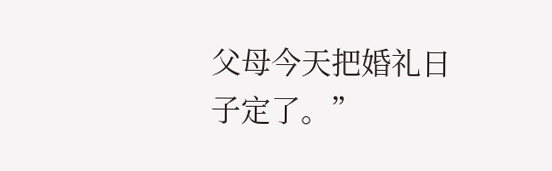父母今天把婚礼日子定了。”